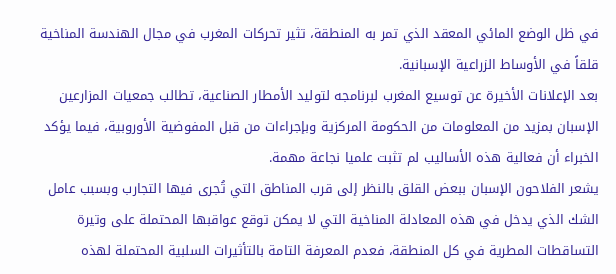في ظل الوضع المائي المعقد الذي تمر به المنطقة، تثير تحركات المغرب في مجال الهندسة المناخية قلقاً في الأوساط الزراعية الإسبانية.
بعد الإعلانات الأخيرة عن توسيع المغرب لبرنامجه لتوليد الأمطار الصناعية، تطالب جمعيات المزارعين الإسبان بمزيد من المعلومات من الحكومة المركزية وبإجراءات من قبل المفوضية الأوروبية، فيما يؤكد الخبراء أن فعالية هذه الأساليب لم تثبت علميا نجاعة مهمة.
يشعر الفلاحون الإسبان ببعض القلق بالنظر إلى قرب المناطق التي تُجرى فيها التجارب وبسبب عامل الشك الذي يدخل في هذه المعادلة المناخية التي لا يمكن توقع عواقبها المحتملة على وتيرة التساقطات المطرية في كل المنطقة، فعدم المعرفة التامة بالتأثيرات السلبية المحتملة لهذه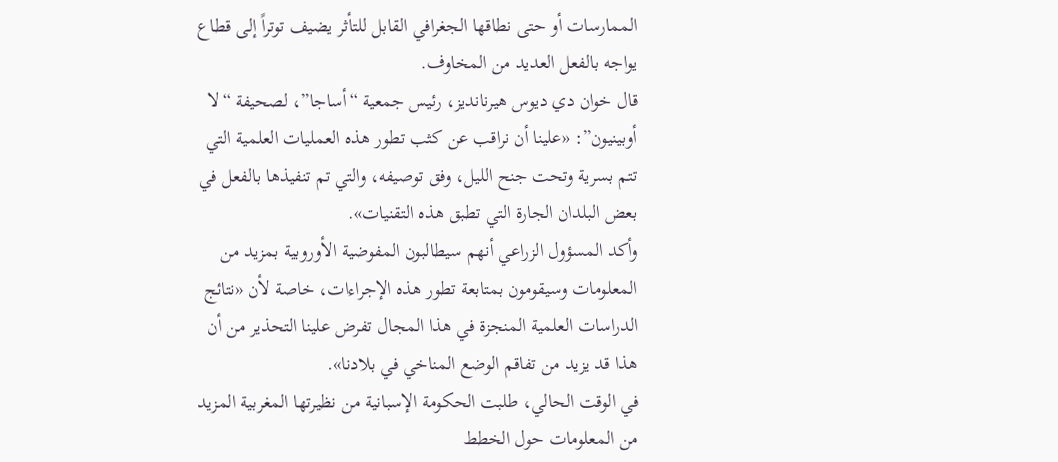الممارسات أو حتى نطاقها الجغرافي القابل للتأثر يضيف توتراً إلى قطاع يواجه بالفعل العديد من المخاوف.
قال خوان دي ديوس هيرنانديز، رئيس جمعية “أساجا”، لصحيفة “لا أوبينيون”: «علينا أن نراقب عن كثب تطور هذه العمليات العلمية التي تتم بسرية وتحت جنح الليل، وفق توصيفه، والتي تم تنفيذها بالفعل في بعض البلدان الجارة التي تطبق هذه التقنيات».
وأكد المسؤول الزراعي أنهم سيطالبون المفوضية الأوروبية بمزيد من المعلومات وسيقومون بمتابعة تطور هذه الإجراءات، خاصة لأن «نتائج الدراسات العلمية المنجزة في هذا المجال تفرض علينا التحذير من أن هذا قد يزيد من تفاقم الوضع المناخي في بلادنا».
في الوقت الحالي، طلبت الحكومة الإسبانية من نظيرتها المغربية المزيد من المعلومات حول الخطط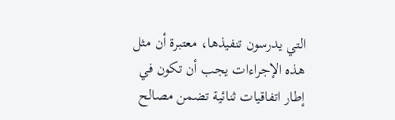التي يدرسون تنفيذها، معتبرة أن مثل هذه الإجراءات يجب أن تكون في إطار اتفاقيات ثنائية تضمن مصالح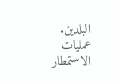البلدين.
عمليات الاستمطار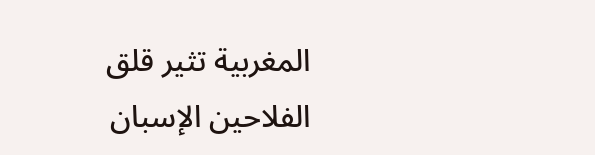المغربية تثير قلق الفلاحين الإسبان